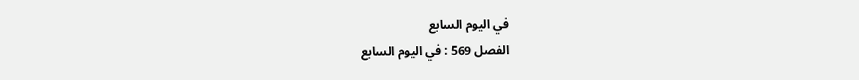في اليوم السابع
الفصل 569 : في اليوم السابع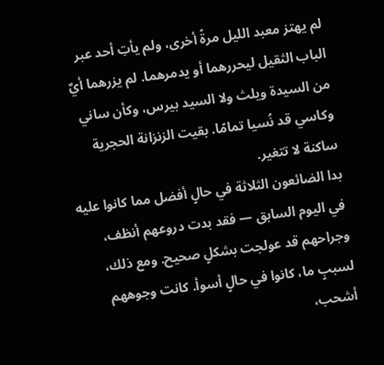لم يهتز معبد الليل مرةً أخرى، ولم يأتِ أحد عبر الباب الثقيل ليحررهما أو يدمرهما. لم يزرهما أيٌ من السيدة ويلث ولا السيد بيرس، وكأن ساني وكاسي قد نُسيا تمامًا. بقيت الزنزانة الحجرية ساكنة لا تتغير.
بدا الضائعون الثلاثة في حالٍ أفضل مما كانوا عليه في اليوم السابق — فقد بدت دروعهم أنظف، وجراحهم قد عولجت بشكلٍ صحيح. ومع ذلك، لسببٍ ما، كانوا في حالٍ أسوأ. كانت وجوههم أشحب،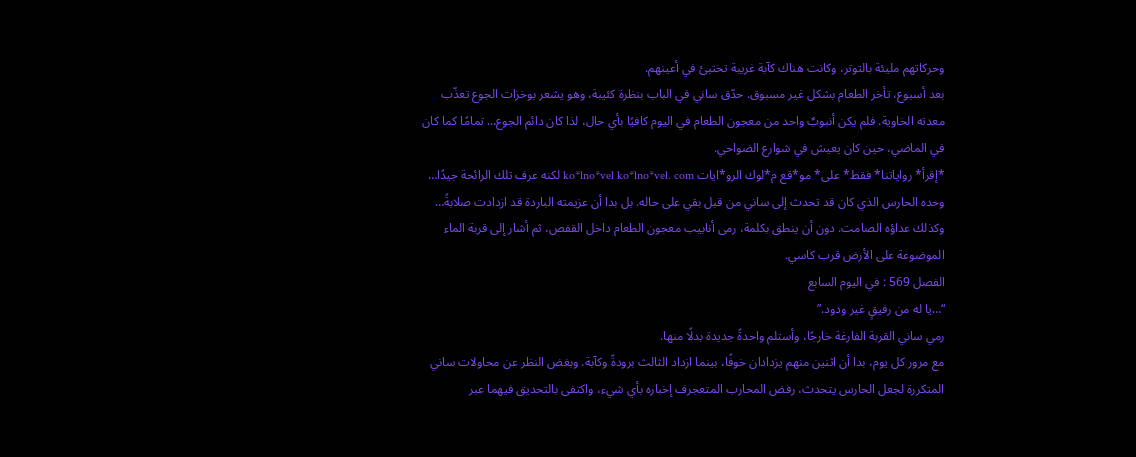وحركاتهم مليئة بالتوتر، وكانت هناك كآبة غريبة تختبئ في أعينهم.
بعد أسبوع، تأخر الطعام بشكل غير مسبوق. حدّق ساني في الباب بنظرة كئيبة، وهو يشعر بوخزات الجوع تعذّب معدته الخاوية. فلم يكن أنبوبٌ واحد من معجون الطعام في اليوم كافيًا بأي حال، لذا كان دائم الجوع… تمامًا كما كان في الماضي، حين كان يعيش في شوارع الضواحي.
*إقرأ* رواياتنا* فقط* على* مو*قع م*لوك الرو*ايات ko*lno*vel ko*lno*vel. com لكنه عرف تلك الرائحة جيدًا…
وحده الحارس الذي كان قد تحدث إلى ساني من قبل بقي على حاله. بل بدا أن عزيمته الباردة قد ازدادت صلابةً… وكذلك عداؤه الصامت. دون أن ينطق بكلمة، رمى أنابيب معجون الطعام داخل القفص، ثم أشار إلى قربة الماء الموضوعة على الأرض قرب كاسي.
الفصل 569 : في اليوم السابع
“…يا له من رفيقٍ غير ودود.”
رمي ساني القربة الفارغة خارجًا، وأستلم واحدةً جديدة بدلًا منها.
مع مرور كل يوم، بدا أن اثنين منهم يزدادان خوفًا، بينما ازداد الثالث برودةً وكآبة. وبغض النظر عن محاولات ساني المتكررة لجعل الحارس يتحدث، رفض المحارب المتعجرف إخباره بأي شيء، واكتفى بالتحديق فيهما عبر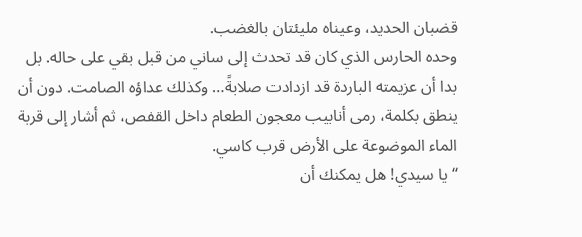قضبان الحديد، وعيناه مليئتان بالغضب.
وحده الحارس الذي كان قد تحدث إلى ساني من قبل بقي على حاله. بل بدا أن عزيمته الباردة قد ازدادت صلابةً… وكذلك عداؤه الصامت. دون أن ينطق بكلمة، رمى أنابيب معجون الطعام داخل القفص، ثم أشار إلى قربة الماء الموضوعة على الأرض قرب كاسي.
“يا سيدي! هل يمكنك أن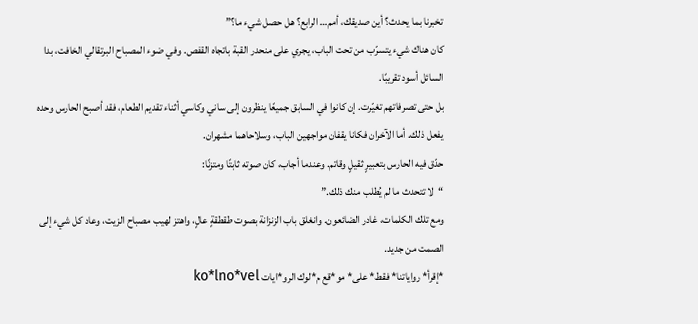تخبرنا بما يحدث؟ أين صديقك، أمم… الرابع؟ هل حصل شيء ما؟”
كان هناك شيء يتسرّب من تحت الباب، يجري على منحدر القبة باتجاه القفص. وفي ضوء المصباح البرتقالي الخافت، بدا السائل أسود تقريبًا.
بل حتى تصرفاتهم تغيّرت. إن كانوا في السابق جميعًا ينظرون إلى ساني وكاسي أثناء تقديم الطعام، فقد أصبح الحارس وحده يفعل ذلك. أما الآخران فكانا يقفان مواجهين الباب، وسلاحاهما مشهران.
حدّق فيه الحارس بتعبيرٍ ثقيلٍ وقاتم. وعندما أجاب، كان صوته ثابتًا ومتزنًا:
“لا تتحدث ما لم يُطلب منك ذلك.”
ومع تلك الكلمات، غادر الضائعون. وانغلق باب الزنزانة بصوت طقطقةٍ عالٍ، واهتز لهيب مصباح الزيت، وعاد كل شيء إلى الصمت من جديد.
*إقرأ* رواياتنا* فقط* على* مو*قع م*لوك الرو*ايات ko*lno*vel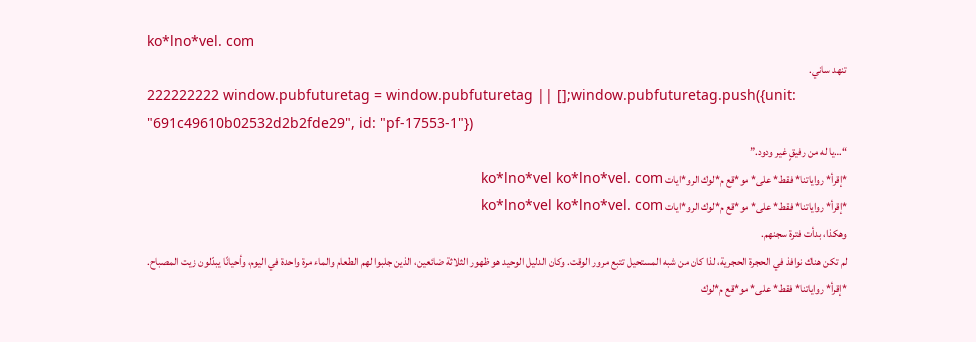ko*lno*vel. com
تنهد ساني.
222222222 window.pubfuturetag = window.pubfuturetag || [];window.pubfuturetag.push({unit: "691c49610b02532d2b2fde29", id: "pf-17553-1"})
“…يا له من رفيقٍ غير ودود.”
*إقرأ* رواياتنا* فقط* على* مو*قع م*لوك الرو*ايات ko*lno*vel ko*lno*vel. com
*إقرأ* رواياتنا* فقط* على* مو*قع م*لوك الرو*ايات ko*lno*vel ko*lno*vel. com
وهكذا، بدأت فترة سجنهم.
لم تكن هناك نوافذ في الحجرة الحجرية، لذا كان من شبه المستحيل تتبع مرور الوقت. وكان الدليل الوحيد هو ظهور الثلاثة ضائعين، الذين جلبوا لهم الطعام والماء مرة واحدة في اليوم، وأحيانًا يبدّلون زيت المصباح.
*إقرأ* رواياتنا* فقط* على* مو*قع م*لوك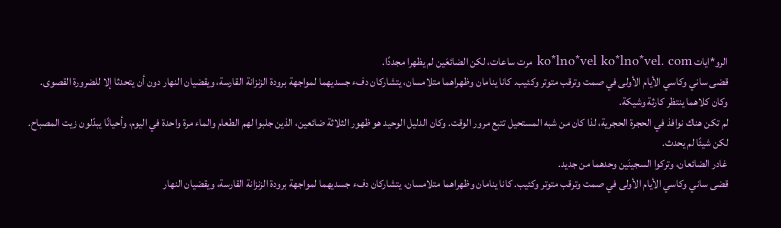الرو*ايات ko*lno*vel ko*lno*vel. com مرت ساعات، لكن الضائعَين لم يظهرا مجددًا.
قضى ساني وكاسي الأيام الأولى في صمت وترقب متوتر وكئيب. كانا ينامان وظهراهما متلامسان، يتشاركان دفء جسديهما لمواجهة برودة الزنزانة القارسة، ويقضيان النهار دون أن يتحدثا إلا للضرورة القصوى. وكان كلاهما ينتظر كارثة وشيكة.
لم تكن هناك نوافذ في الحجرة الحجرية، لذا كان من شبه المستحيل تتبع مرور الوقت. وكان الدليل الوحيد هو ظهور الثلاثة ضائعين، الذين جلبوا لهم الطعام والماء مرة واحدة في اليوم، وأحيانًا يبدّلون زيت المصباح.
لكن شيئًا لم يحدث.
غادر الضائعان، وتركوا السجينَين وحدهما من جديد.
قضى ساني وكاسي الأيام الأولى في صمت وترقب متوتر وكئيب. كانا ينامان وظهراهما متلامسان، يتشاركان دفء جسديهما لمواجهة برودة الزنزانة القارسة، ويقضيان النهار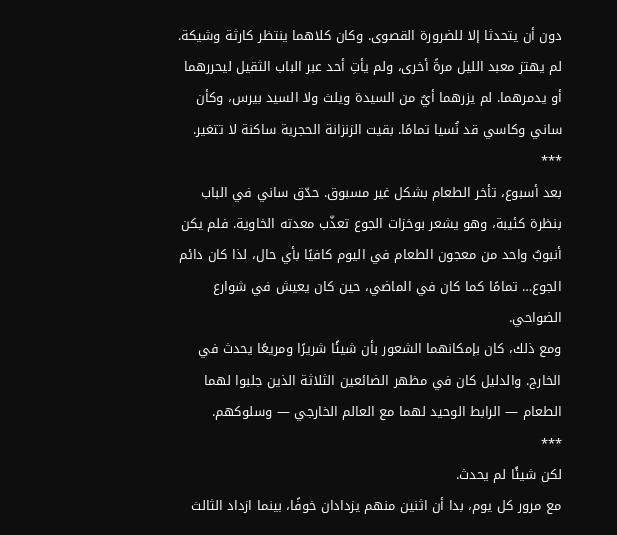دون أن يتحدثا إلا للضرورة القصوى. وكان كلاهما ينتظر كارثة وشيكة.
لم يهتز معبد الليل مرةً أخرى، ولم يأتِ أحد عبر الباب الثقيل ليحررهما أو يدمرهما. لم يزرهما أيٌ من السيدة ويلث ولا السيد بيرس، وكأن ساني وكاسي قد نُسيا تمامًا. بقيت الزنزانة الحجرية ساكنة لا تتغير.
***
بعد أسبوع، تأخر الطعام بشكل غير مسبوق. حدّق ساني في الباب بنظرة كئيبة، وهو يشعر بوخزات الجوع تعذّب معدته الخاوية. فلم يكن أنبوبٌ واحد من معجون الطعام في اليوم كافيًا بأي حال، لذا كان دائم الجوع… تمامًا كما كان في الماضي، حين كان يعيش في شوارع الضواحي.
ومع ذلك، كان بإمكانهما الشعور بأن شيئًا شريرًا ومريعًا يحدث في الخارج. والدليل كان في مظهر الضائعين الثلاثة الذين جلبوا لهما الطعام — الرابط الوحيد لهما مع العالم الخارجي — وسلوكهم.
***
لكن شيئًا لم يحدث.
مع مرور كل يوم، بدا أن اثنين منهم يزدادان خوفًا، بينما ازداد الثالث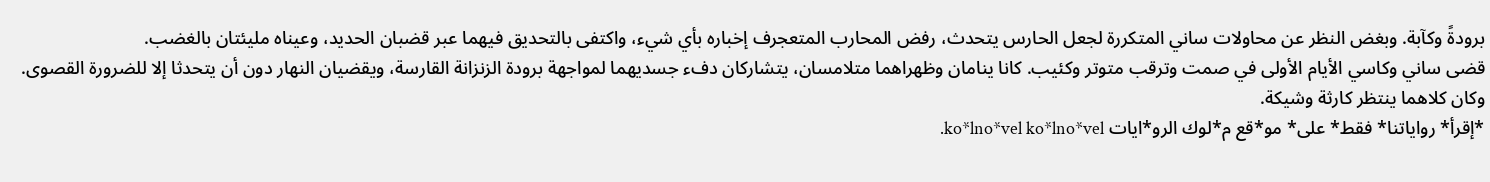برودةً وكآبة. وبغض النظر عن محاولات ساني المتكررة لجعل الحارس يتحدث، رفض المحارب المتعجرف إخباره بأي شيء، واكتفى بالتحديق فيهما عبر قضبان الحديد، وعيناه مليئتان بالغضب.
قضى ساني وكاسي الأيام الأولى في صمت وترقب متوتر وكئيب. كانا ينامان وظهراهما متلامسان، يتشاركان دفء جسديهما لمواجهة برودة الزنزانة القارسة، ويقضيان النهار دون أن يتحدثا إلا للضرورة القصوى. وكان كلاهما ينتظر كارثة وشيكة.
*إقرأ* رواياتنا* فقط* على* مو*قع م*لوك الرو*ايات ko*lno*vel ko*lno*vel.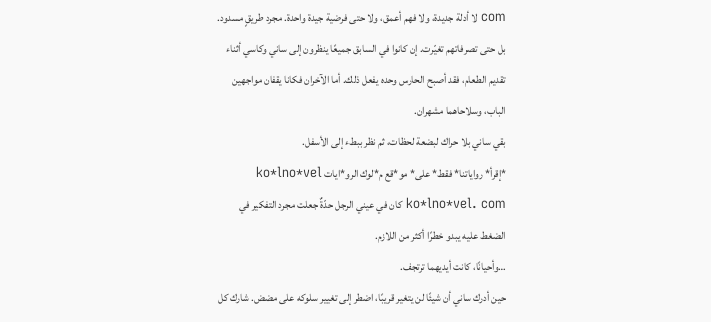com لا أدلة جديدة، ولا فهم أعمق، ولا حتى فرضية جيدة واحدة. مجرد طريقٍ مسدود.
بل حتى تصرفاتهم تغيّرت. إن كانوا في السابق جميعًا ينظرون إلى ساني وكاسي أثناء تقديم الطعام، فقد أصبح الحارس وحده يفعل ذلك. أما الآخران فكانا يقفان مواجهين الباب، وسلاحاهما مشهران.
بقي ساني بلا حراك لبضعة لحظات، ثم نظر ببطء إلى الأسفل.
*إقرأ* رواياتنا* فقط* على* مو*قع م*لوك الرو*ايات ko*lno*vel ko*lno*vel. com كان في عيني الرجل حدّةٌ جعلت مجرد التفكير في الضغط عليه يبدو خطرًا أكثر من اللازم.
…وأحيانًا، كانت أيديهما ترتجف.
حين أدرك ساني أن شيئًا لن يتغير قريبًا، اضطر إلى تغيير سلوكه على مضض. شارك كل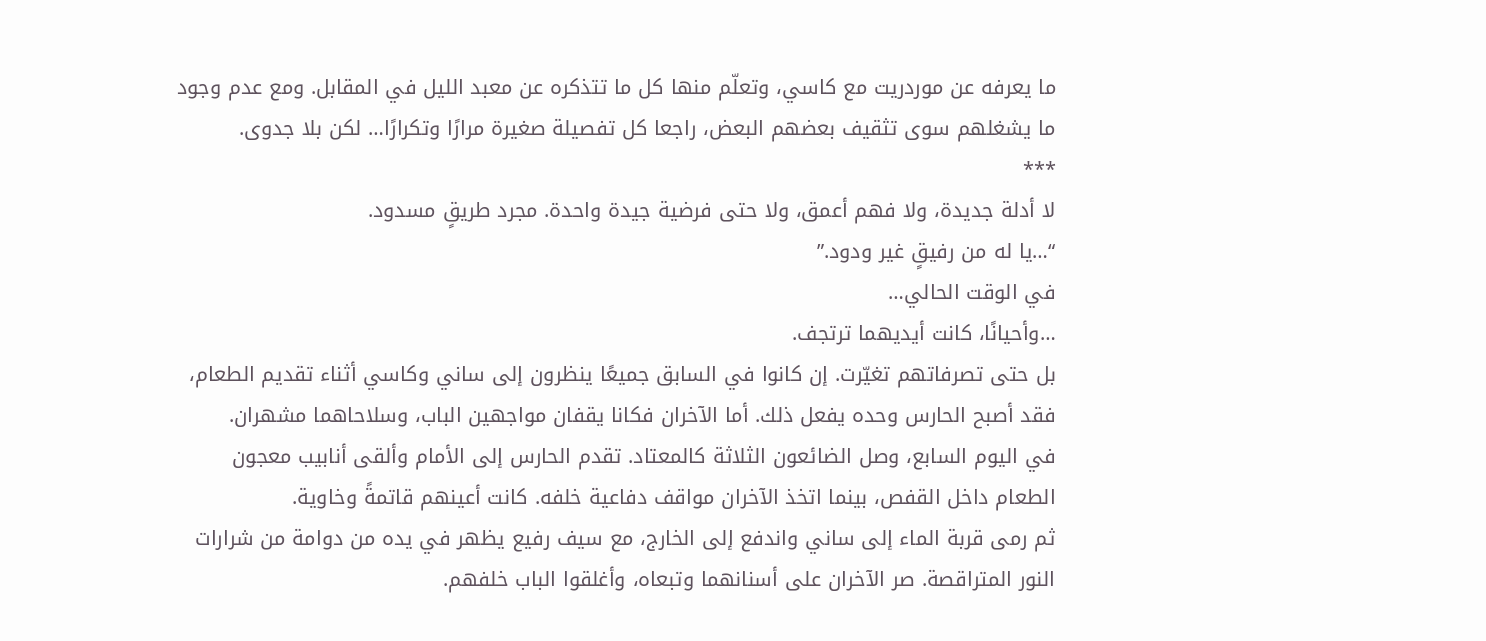ما يعرفه عن موردريت مع كاسي، وتعلّم منها كل ما تتذكره عن معبد الليل في المقابل. ومع عدم وجود ما يشغلهم سوى تثقيف بعضهم البعض، راجعا كل تفصيلة صغيرة مرارًا وتكرارًا… لكن بلا جدوى.
***
لا أدلة جديدة، ولا فهم أعمق، ولا حتى فرضية جيدة واحدة. مجرد طريقٍ مسدود.
“…يا له من رفيقٍ غير ودود.”
في الوقت الحالي…
…وأحيانًا، كانت أيديهما ترتجف.
بل حتى تصرفاتهم تغيّرت. إن كانوا في السابق جميعًا ينظرون إلى ساني وكاسي أثناء تقديم الطعام، فقد أصبح الحارس وحده يفعل ذلك. أما الآخران فكانا يقفان مواجهين الباب، وسلاحاهما مشهران.
في اليوم السابع، وصل الضائعون الثلاثة كالمعتاد. تقدم الحارس إلى الأمام وألقى أنابيب معجون الطعام داخل القفص، بينما اتخذ الآخران مواقف دفاعية خلفه. كانت أعينهم قاتمةً وخاوية.
ثم رمى قربة الماء إلى ساني واندفع إلى الخارج، مع سيف رفيع يظهر في يده من دوامة من شرارات النور المتراقصة. صر الآخران على أسنانهما وتبعاه، وأغلقوا الباب خلفهم.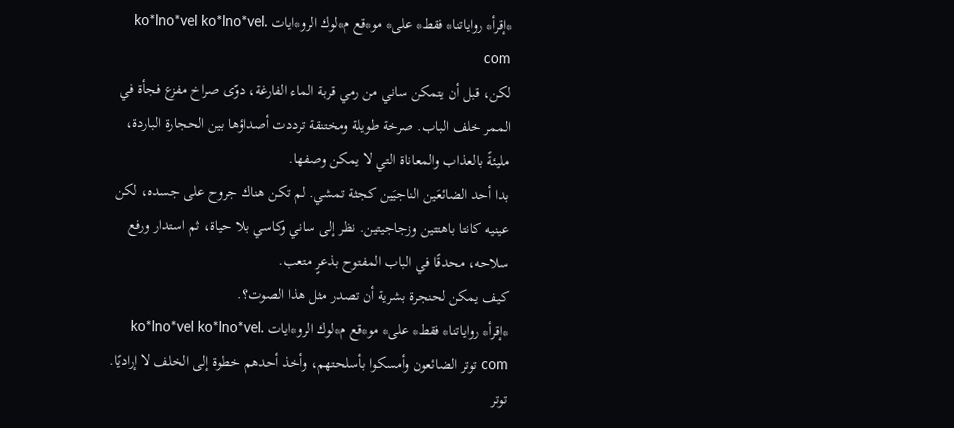*إقرأ* رواياتنا* فقط* على* مو*قع م*لوك الرو*ايات ko*lno*vel ko*lno*vel. com
لكن، قبل أن يتمكن ساني من رمي قربة الماء الفارغة، دوّى صراخ مفزع فجأة في الممر خلف الباب. صرخة طويلة ومختنقة ترددت أصداؤها بين الحجارة الباردة، مليئةً بالعذاب والمعاناة التي لا يمكن وصفها.
بدا أحد الضائعَين الناجيَين كجثة تمشي. لم تكن هناك جروح على جسده، لكن عينيه كانتا باهتتين وزجاجيتين. نظر إلى ساني وكاسي بلا حياة، ثم استدار ورفع سلاحه، محدقًا في الباب المفتوح بذعرٍ متعب.
كيف يمكن لحنجرة بشرية أن تصدر مثل هذا الصوت؟.
*إقرأ* رواياتنا* فقط* على* مو*قع م*لوك الرو*ايات ko*lno*vel ko*lno*vel. com توتر الضائعون وأمسكوا بأسلحتهم، وأخذ أحدهم خطوة إلى الخلف لا إراديًا.
توتر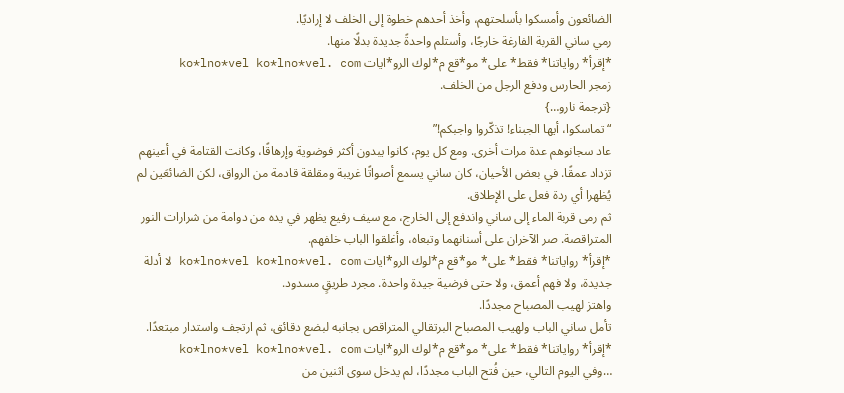الضائعون وأمسكوا بأسلحتهم، وأخذ أحدهم خطوة إلى الخلف لا إراديًا.
رمي ساني القربة الفارغة خارجًا، وأستلم واحدةً جديدة بدلًا منها.
*إقرأ* رواياتنا* فقط* على* مو*قع م*لوك الرو*ايات ko*lno*vel ko*lno*vel. com
زمجر الحارس ودفع الرجل من الخلف.
{ترجمة نارو…}
“تماسكوا، أيها الجبناء! تذكّروا واجبكم!”
عاد سجانوهم عدة مرات أخرى. ومع كل يوم، كانوا يبدون أكثر فوضوية وإرهاقًا، وكانت القتامة في أعينهم تزداد عمقًا. في بعض الأحيان، كان ساني يسمع أصواتًا غريبة ومقلقة قادمة من الرواق، لكن الضائعَين لم يُظهرا أي ردة فعل على الإطلاق.
ثم رمى قربة الماء إلى ساني واندفع إلى الخارج، مع سيف رفيع يظهر في يده من دوامة من شرارات النور المتراقصة. صر الآخران على أسنانهما وتبعاه، وأغلقوا الباب خلفهم.
*إقرأ* رواياتنا* فقط* على* مو*قع م*لوك الرو*ايات ko*lno*vel ko*lno*vel. com لا أدلة جديدة، ولا فهم أعمق، ولا حتى فرضية جيدة واحدة. مجرد طريقٍ مسدود.
واهتز لهيب المصباح مجددًا.
تأمل ساني الباب ولهيب المصباح البرتقالي المتراقص بجانبه لبضع دقائق، ثم ارتجف واستدار مبتعدًا.
*إقرأ* رواياتنا* فقط* على* مو*قع م*لوك الرو*ايات ko*lno*vel ko*lno*vel. com
…وفي اليوم التالي، حين فُتح الباب مجددًا، لم يدخل سوى اثنين من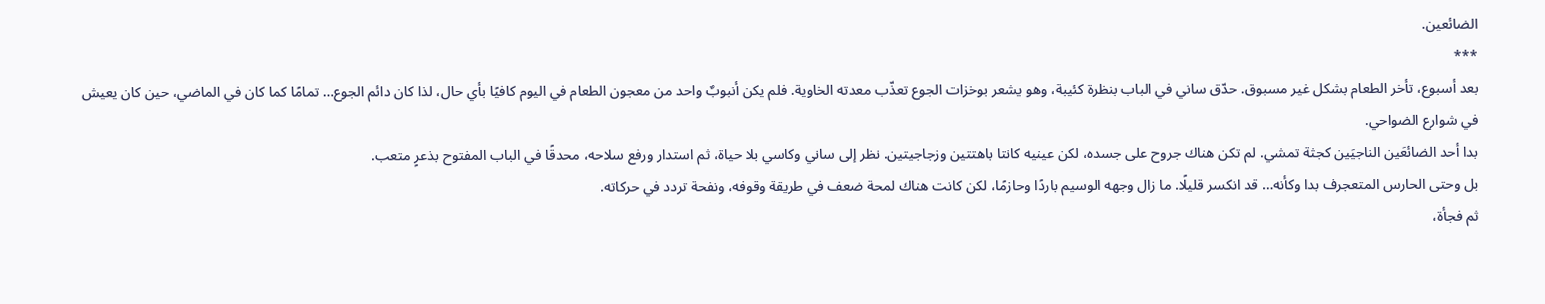الضائعين.
***
بعد أسبوع، تأخر الطعام بشكل غير مسبوق. حدّق ساني في الباب بنظرة كئيبة، وهو يشعر بوخزات الجوع تعذّب معدته الخاوية. فلم يكن أنبوبٌ واحد من معجون الطعام في اليوم كافيًا بأي حال، لذا كان دائم الجوع… تمامًا كما كان في الماضي، حين كان يعيش في شوارع الضواحي.
بدا أحد الضائعَين الناجيَين كجثة تمشي. لم تكن هناك جروح على جسده، لكن عينيه كانتا باهتتين وزجاجيتين. نظر إلى ساني وكاسي بلا حياة، ثم استدار ورفع سلاحه، محدقًا في الباب المفتوح بذعرٍ متعب.
بل وحتى الحارس المتعجرف بدا وكأنه… قد انكسر قليلًا. ما زال وجهه الوسيم باردًا وحازمًا، لكن كانت هناك لمحة ضعف في طريقة وقوفه، ونفحة تردد في حركاته.
ثم فجأة،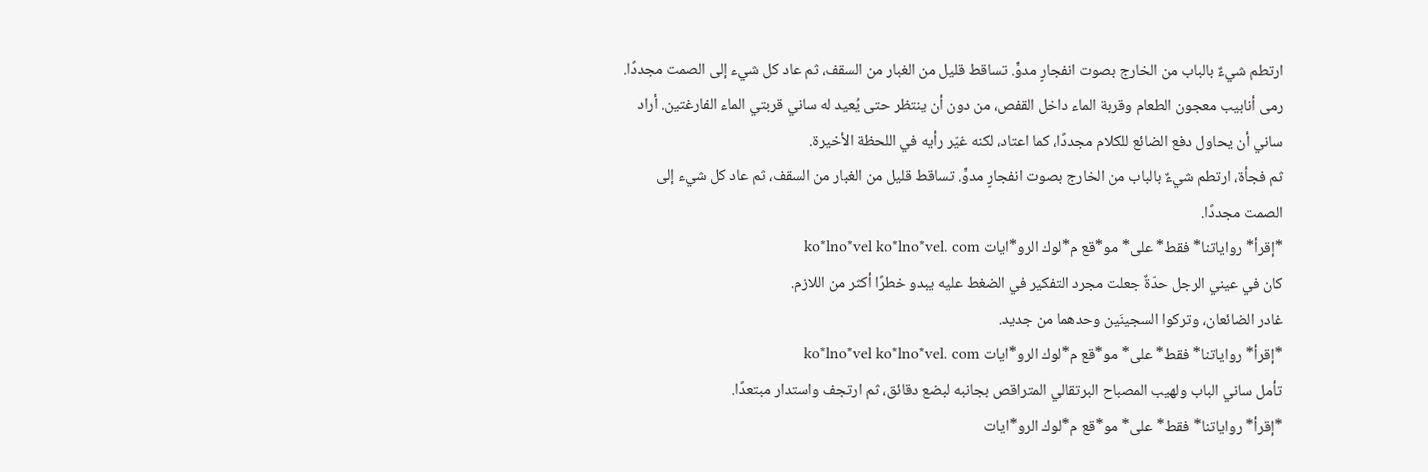ارتطم شيءٌ بالباب من الخارج بصوت انفجارٍ مدوٍّ. تساقط قليل من الغبار من السقف، ثم عاد كل شيء إلى الصمت مجددًا.
رمى أنابيب معجون الطعام وقربة الماء داخل القفص، من دون أن ينتظر حتى يُعيد له ساني قربتي الماء الفارغتين. أراد ساني أن يحاول دفع الضائع للكلام مجددًا، كما اعتاد، لكنه غيّر رأيه في اللحظة الأخيرة.
ثم فجأة، ارتطم شيءٌ بالباب من الخارج بصوت انفجارٍ مدوٍّ. تساقط قليل من الغبار من السقف، ثم عاد كل شيء إلى الصمت مجددًا.
*إقرأ* رواياتنا* فقط* على* مو*قع م*لوك الرو*ايات ko*lno*vel ko*lno*vel. com
كان في عيني الرجل حدّةٌ جعلت مجرد التفكير في الضغط عليه يبدو خطرًا أكثر من اللازم.
غادر الضائعان، وتركوا السجينَين وحدهما من جديد.
*إقرأ* رواياتنا* فقط* على* مو*قع م*لوك الرو*ايات ko*lno*vel ko*lno*vel. com
تأمل ساني الباب ولهيب المصباح البرتقالي المتراقص بجانبه لبضع دقائق، ثم ارتجف واستدار مبتعدًا.
*إقرأ* رواياتنا* فقط* على* مو*قع م*لوك الرو*ايات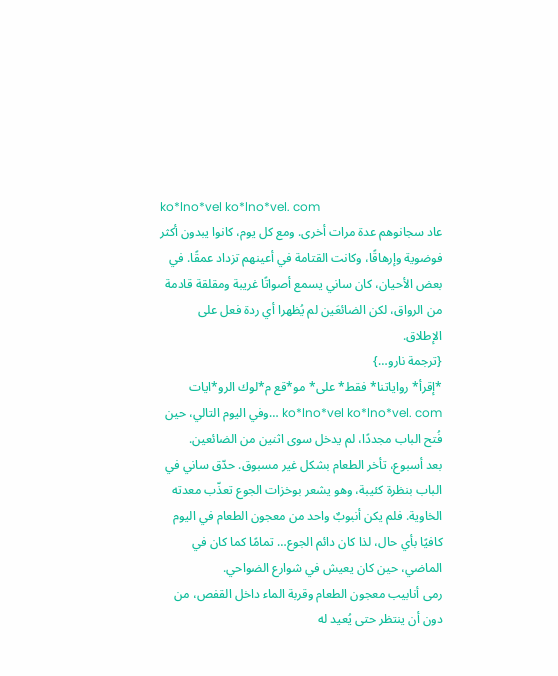ko*lno*vel ko*lno*vel. com
عاد سجانوهم عدة مرات أخرى. ومع كل يوم، كانوا يبدون أكثر فوضوية وإرهاقًا، وكانت القتامة في أعينهم تزداد عمقًا. في بعض الأحيان، كان ساني يسمع أصواتًا غريبة ومقلقة قادمة من الرواق، لكن الضائعَين لم يُظهرا أي ردة فعل على الإطلاق.
{ترجمة نارو…}
*إقرأ* رواياتنا* فقط* على* مو*قع م*لوك الرو*ايات ko*lno*vel ko*lno*vel. com …وفي اليوم التالي، حين فُتح الباب مجددًا، لم يدخل سوى اثنين من الضائعين.
بعد أسبوع، تأخر الطعام بشكل غير مسبوق. حدّق ساني في الباب بنظرة كئيبة، وهو يشعر بوخزات الجوع تعذّب معدته الخاوية. فلم يكن أنبوبٌ واحد من معجون الطعام في اليوم كافيًا بأي حال، لذا كان دائم الجوع… تمامًا كما كان في الماضي، حين كان يعيش في شوارع الضواحي.
رمى أنابيب معجون الطعام وقربة الماء داخل القفص، من دون أن ينتظر حتى يُعيد له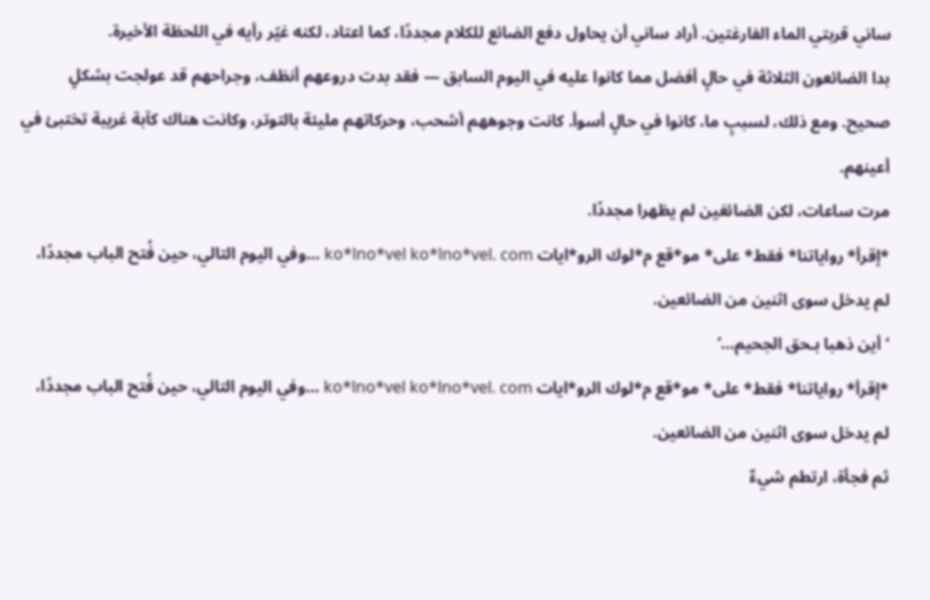ساني قربتي الماء الفارغتين. أراد ساني أن يحاول دفع الضائع للكلام مجددًا، كما اعتاد، لكنه غيّر رأيه في اللحظة الأخيرة.
بدا الضائعون الثلاثة في حالٍ أفضل مما كانوا عليه في اليوم السابق — فقد بدت دروعهم أنظف، وجراحهم قد عولجت بشكلٍ صحيح. ومع ذلك، لسببٍ ما، كانوا في حالٍ أسوأ. كانت وجوههم أشحب، وحركاتهم مليئة بالتوتر، وكانت هناك كآبة غريبة تختبئ في أعينهم.
مرت ساعات، لكن الضائعَين لم يظهرا مجددًا.
*إقرأ* رواياتنا* فقط* على* مو*قع م*لوك الرو*ايات ko*lno*vel ko*lno*vel. com …وفي اليوم التالي، حين فُتح الباب مجددًا، لم يدخل سوى اثنين من الضائعين.
‘أين ذهبا بـحق الجحيم…’
*إقرأ* رواياتنا* فقط* على* مو*قع م*لوك الرو*ايات ko*lno*vel ko*lno*vel. com …وفي اليوم التالي، حين فُتح الباب مجددًا، لم يدخل سوى اثنين من الضائعين.
ثم فجأة، ارتطم شيءٌ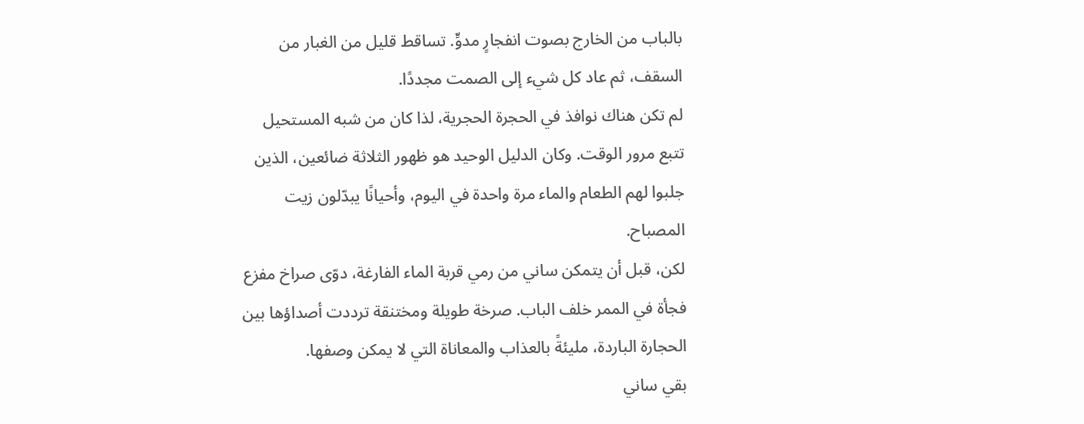بالباب من الخارج بصوت انفجارٍ مدوٍّ. تساقط قليل من الغبار من السقف، ثم عاد كل شيء إلى الصمت مجددًا.
لم تكن هناك نوافذ في الحجرة الحجرية، لذا كان من شبه المستحيل تتبع مرور الوقت. وكان الدليل الوحيد هو ظهور الثلاثة ضائعين، الذين جلبوا لهم الطعام والماء مرة واحدة في اليوم، وأحيانًا يبدّلون زيت المصباح.
لكن، قبل أن يتمكن ساني من رمي قربة الماء الفارغة، دوّى صراخ مفزع فجأة في الممر خلف الباب. صرخة طويلة ومختنقة ترددت أصداؤها بين الحجارة الباردة، مليئةً بالعذاب والمعاناة التي لا يمكن وصفها.
بقي ساني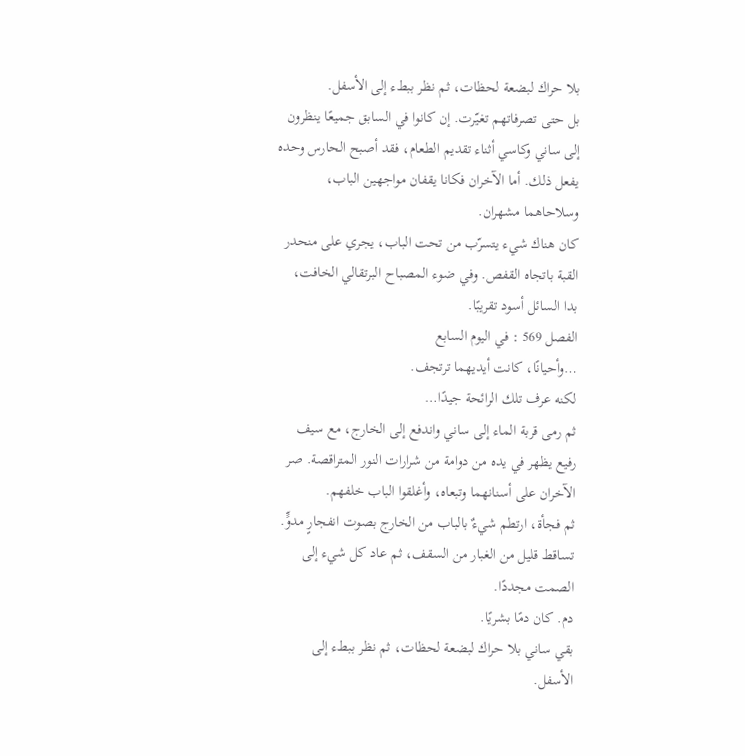بلا حراك لبضعة لحظات، ثم نظر ببطء إلى الأسفل.
بل حتى تصرفاتهم تغيّرت. إن كانوا في السابق جميعًا ينظرون إلى ساني وكاسي أثناء تقديم الطعام، فقد أصبح الحارس وحده يفعل ذلك. أما الآخران فكانا يقفان مواجهين الباب، وسلاحاهما مشهران.
كان هناك شيء يتسرّب من تحت الباب، يجري على منحدر القبة باتجاه القفص. وفي ضوء المصباح البرتقالي الخافت، بدا السائل أسود تقريبًا.
الفصل 569 : في اليوم السابع
…وأحيانًا، كانت أيديهما ترتجف.
لكنه عرف تلك الرائحة جيدًا…
ثم رمى قربة الماء إلى ساني واندفع إلى الخارج، مع سيف رفيع يظهر في يده من دوامة من شرارات النور المتراقصة. صر الآخران على أسنانهما وتبعاه، وأغلقوا الباب خلفهم.
ثم فجأة، ارتطم شيءٌ بالباب من الخارج بصوت انفجارٍ مدوٍّ. تساقط قليل من الغبار من السقف، ثم عاد كل شيء إلى الصمت مجددًا.
دم. كان دمًا بشريًا.
بقي ساني بلا حراك لبضعة لحظات، ثم نظر ببطء إلى الأسفل.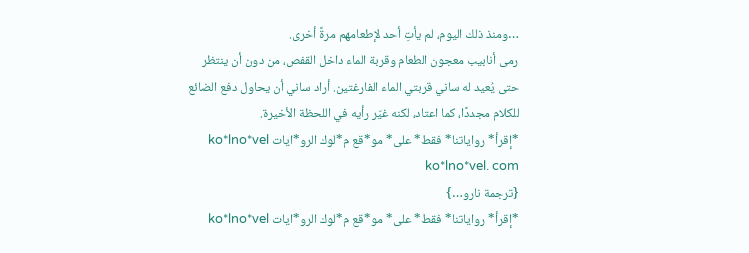…ومنذ ذلك اليوم، لم يأتِ أحد لإطعامهم مرةً أخرى.
رمى أنابيب معجون الطعام وقربة الماء داخل القفص، من دون أن ينتظر حتى يُعيد له ساني قربتي الماء الفارغتين. أراد ساني أن يحاول دفع الضائع للكلام مجددًا، كما اعتاد، لكنه غيّر رأيه في اللحظة الأخيرة.
*إقرأ* رواياتنا* فقط* على* مو*قع م*لوك الرو*ايات ko*lno*vel ko*lno*vel. com
{ترجمة نارو…}
*إقرأ* رواياتنا* فقط* على* مو*قع م*لوك الرو*ايات ko*lno*vel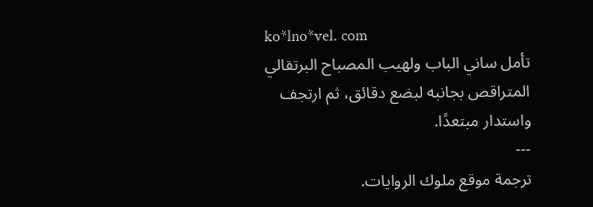ko*lno*vel. com
تأمل ساني الباب ولهيب المصباح البرتقالي المتراقص بجانبه لبضع دقائق، ثم ارتجف واستدار مبتعدًا.
---
ترجمة موقع ملوك الروايات.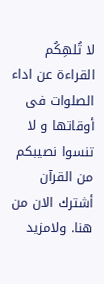لا تُلهِكُم القراءة عن اداء الصلوات فى أوقاتها و لا تنسوا نصيبكم من القرآن
أشترك الان من هنا. ولامزيد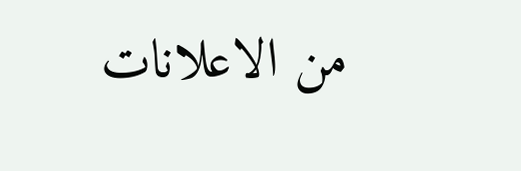من الاعلانات